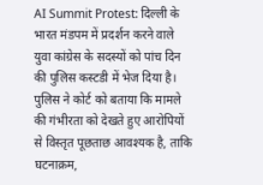AI Summit Protest: दिल्ली के भारत मंडपम में प्रदर्शन करने वाले युवा कांग्रेस के सदस्यों को पांच दिन की पुलिस कस्टडी में भेज दिया है। पुलिस ने कोर्ट को बताया कि मामले की गंभीरता को देखते हुए आरोपियों से विस्तृत पूछताछ आवश्यक है, ताकि घटनाक्रम,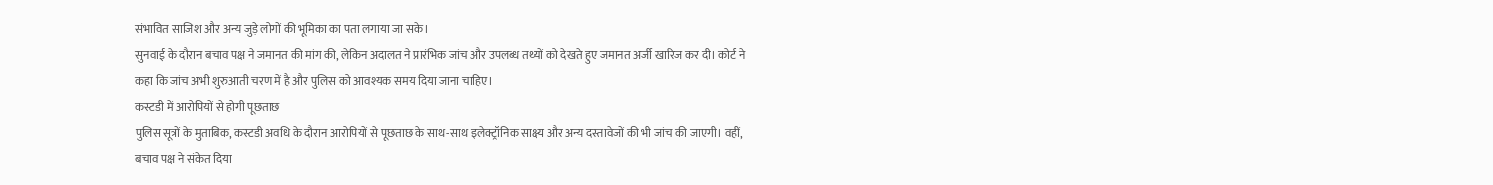संभावित साजिश और अन्य जुड़े लोगों की भूमिका का पता लगाया जा सके।
सुनवाई के दौरान बचाव पक्ष ने जमानत की मांग की, लेकिन अदालत ने प्रारंभिक जांच और उपलब्ध तथ्यों को देखते हुए जमानत अर्जी खारिज कर दी। कोर्ट ने कहा कि जांच अभी शुरुआती चरण में है और पुलिस को आवश्यक समय दिया जाना चाहिए।
कस्टडी में आरोपियों से होगी पूछताछ
पुलिस सूत्रों के मुताबिक, कस्टडी अवधि के दौरान आरोपियों से पूछताछ के साथ-साथ इलेक्ट्रॉनिक साक्ष्य और अन्य दस्तावेजों की भी जांच की जाएगी। वहीं, बचाव पक्ष ने संकेत दिया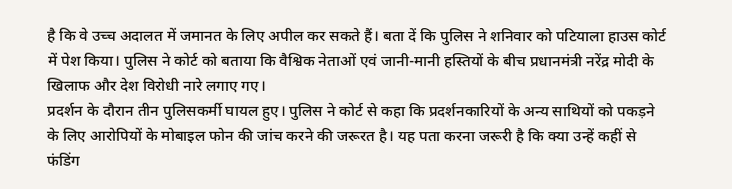है कि वे उच्च अदालत में जमानत के लिए अपील कर सकते हैं। बता दें कि पुलिस ने शनिवार को पटियाला हाउस कोर्ट में पेश किया। पुलिस ने कोर्ट को बताया कि वैश्विक नेताओं एवं जानी-मानी हस्तियों के बीच प्रधानमंत्री नरेंद्र मोदी के खिलाफ और देश विरोधी नारे लगाए गए।
प्रदर्शन के दौरान तीन पुलिसकर्मी घायल हुए। पुलिस ने कोर्ट से कहा कि प्रदर्शनकारियों के अन्य साथियों को पकड़ने के लिए आरोपियों के मोबाइल फोन की जांच करने की जरूरत है। यह पता करना जरूरी है कि क्या उन्हें कहीं से फंडिंग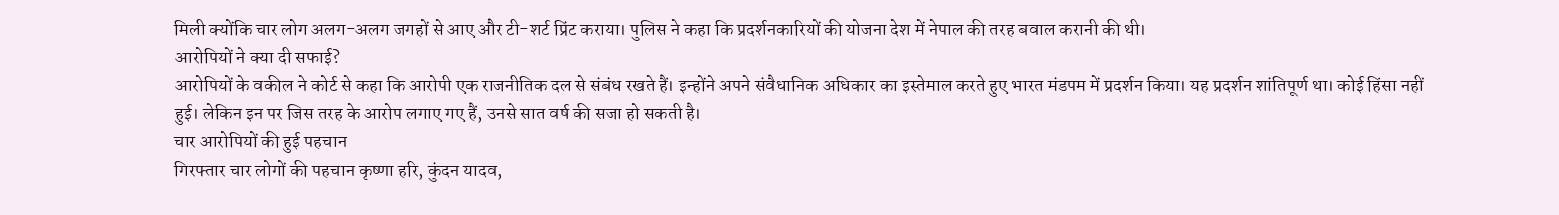मिली क्योंकि चार लोग अलग-अलग जगहों से आए और टी-शर्ट प्रिंट कराया। पुलिस ने कहा कि प्रदर्शनकारियों की योजना देश में नेपाल की तरह बवाल करानी की थी।
आरोपियों ने क्या दी सफाई?
आरोपियों के वकील ने कोर्ट से कहा कि आरोपी एक राजनीतिक दल से संबंध रखते हैं। इन्होंने अपने संवैधानिक अधिकार का इस्तेमाल करते हुए भारत मंडपम में प्रदर्शन किया। यह प्रदर्शन शांतिपूर्ण था। कोई हिंसा नहीं हुई। लेकिन इन पर जिस तरह के आरोप लगाए गए हैं, उनसे सात वर्ष की सजा हो सकती है।
चार आरोपियों की हुई पहचान
गिरफ्तार चार लोगों की पहचान कृष्णा हरि, कुंदन यादव,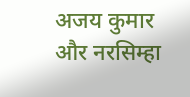अजय कुमार और नरसिम्हा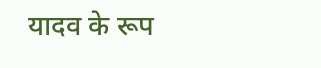यादव के रूप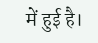में हुई है।